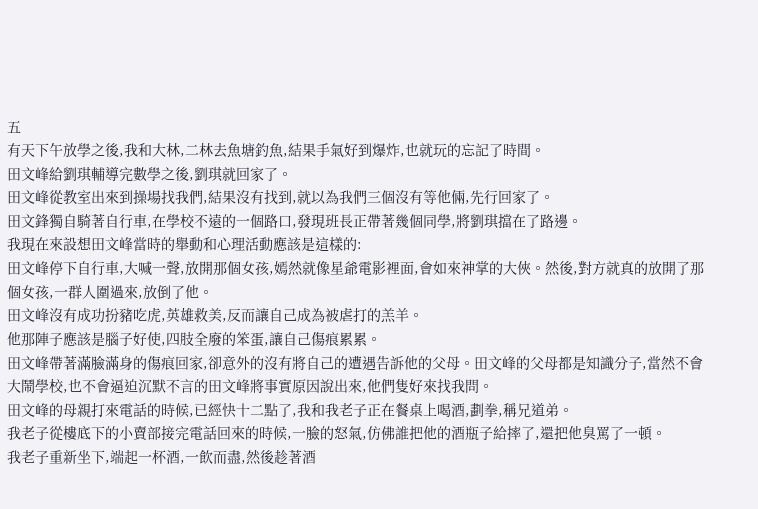五
有天下午放學之後,我和大林,二林去魚塘釣魚,結果手氣好到爆炸,也就玩的忘記了時間。
田文峰給劉琪輔導完數學之後,劉琪就回家了。
田文峰從教室出來到操場找我們,結果沒有找到,就以為我們三個沒有等他倆,先行回家了。
田文鋒獨自騎著自行車,在學校不遠的一個路口,發現班長正帶著幾個同學,將劉琪擋在了路邊。
我現在來設想田文峰當時的舉動和心理活動應該是這樣的:
田文峰停下自行車,大喊一聲,放開那個女孩,嫣然就像星爺電影裡面,會如來神掌的大俠。然後,對方就真的放開了那個女孩,一群人圍過來,放倒了他。
田文峰沒有成功扮豬吃虎,英雄救美,反而讓自己成為被虐打的羔羊。
他那陣子應該是腦子好使,四肢全廢的笨蛋,讓自己傷痕累累。
田文峰帶著滿臉滿身的傷痕回家,卻意外的沒有將自己的遭遇告訴他的父母。田文峰的父母都是知識分子,當然不會大鬧學校,也不會逼迫沉默不言的田文峰將事實原因說出來,他們隻好來找我問。
田文峰的母親打來電話的時候,已經快十二點了,我和我老子正在餐桌上喝酒,劃拳,稱兄道弟。
我老子從樓底下的小賣部接完電話回來的時候,一臉的怒氣,仿佛誰把他的酒瓶子給摔了,還把他臭罵了一頓。
我老子重新坐下,端起一杯酒,一飲而盡,然後趁著酒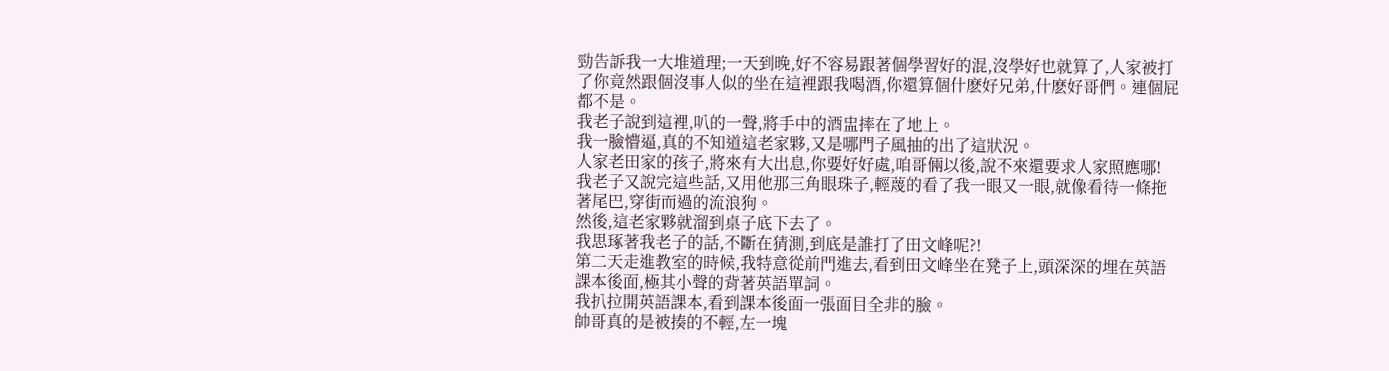勁告訴我一大堆道理;一天到晚,好不容易跟著個學習好的混,沒學好也就算了,人家被打了你竟然跟個沒事人似的坐在這裡跟我喝酒,你還算個什麽好兄弟,什麽好哥們。連個屁都不是。
我老子說到這裡,叭的一聲,將手中的酒盅摔在了地上。
我一臉懵逼,真的不知道這老家夥,又是哪門子風抽的出了這狀況。
人家老田家的孩子,將來有大出息,你要好好處,咱哥倆以後,說不來還要求人家照應哪!
我老子又說完這些話,又用他那三角眼珠子,輕蔑的看了我一眼又一眼,就像看待一條拖著尾巴,穿街而過的流浪狗。
然後,這老家夥就溜到桌子底下去了。
我思琢著我老子的話,不斷在猜測,到底是誰打了田文峰呢?!
第二天走進教室的時候,我特意從前門進去,看到田文峰坐在凳子上,頭深深的埋在英語課本後面,極其小聲的背著英語單詞。
我扒拉開英語課本,看到課本後面一張面目全非的臉。
帥哥真的是被揍的不輕,左一塊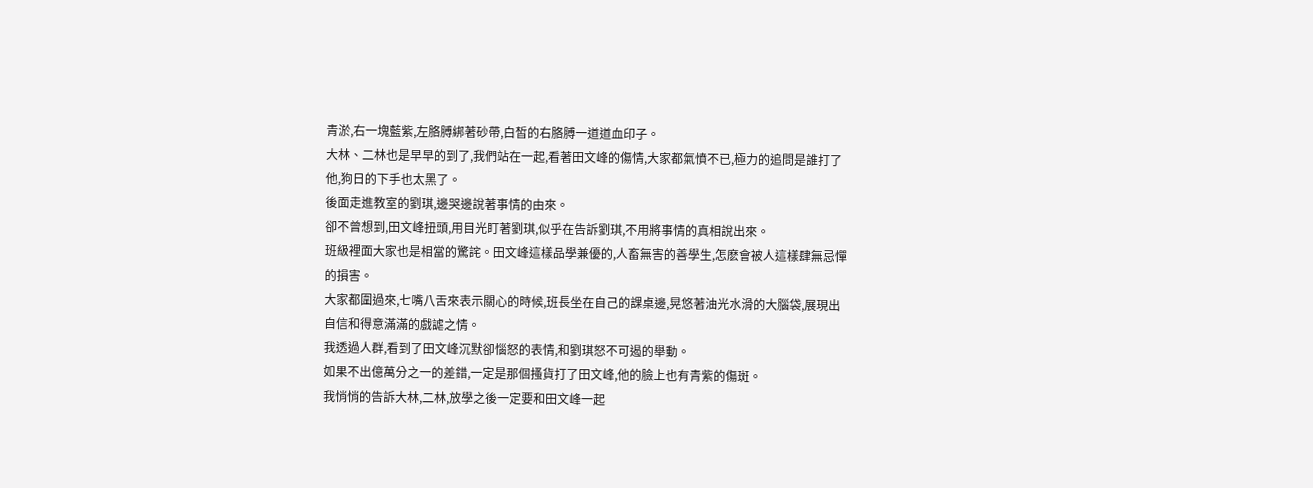青淤,右一塊藍紫,左胳膊綁著砂帶,白皙的右胳膊一道道血印子。
大林、二林也是早早的到了,我們站在一起,看著田文峰的傷情,大家都氣憤不已,極力的追問是誰打了他,狗日的下手也太黑了。
後面走進教室的劉琪,邊哭邊說著事情的由來。
卻不曾想到,田文峰扭頭,用目光盯著劉琪,似乎在告訴劉琪,不用將事情的真相說出來。
班級裡面大家也是相當的驚詫。田文峰這樣品學兼優的,人畜無害的善學生,怎麽會被人這樣肆無忌憚的損害。
大家都圍過來,七嘴八舌來表示關心的時候,班長坐在自己的課桌邊,晃悠著油光水滑的大腦袋,展現出自信和得意滿滿的戲謔之情。
我透過人群,看到了田文峰沉默卻惱怒的表情,和劉琪怒不可遏的舉動。
如果不出億萬分之一的差錯,一定是那個搔貨打了田文峰,他的臉上也有青紫的傷斑。
我悄悄的告訴大林,二林,放學之後一定要和田文峰一起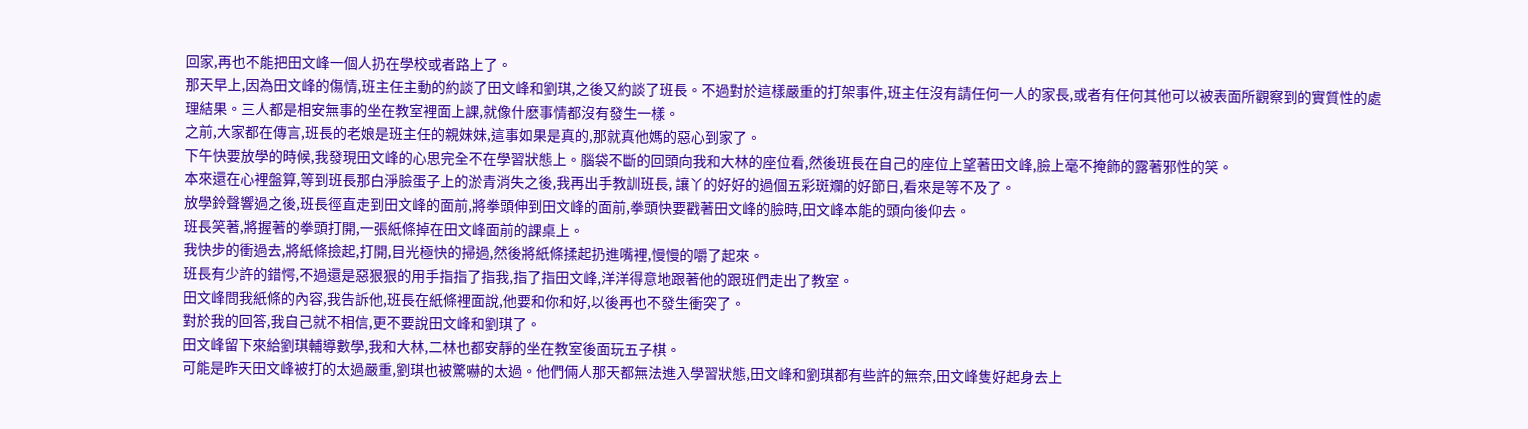回家,再也不能把田文峰一個人扔在學校或者路上了。
那天早上,因為田文峰的傷情,班主任主動的約談了田文峰和劉琪,之後又約談了班長。不過對於這樣嚴重的打架事件,班主任沒有請任何一人的家長,或者有任何其他可以被表面所觀察到的實質性的處理結果。三人都是相安無事的坐在教室裡面上課,就像什麽事情都沒有發生一樣。
之前,大家都在傳言,班長的老娘是班主任的親妹妹,這事如果是真的,那就真他媽的惡心到家了。
下午快要放學的時候,我發現田文峰的心思完全不在學習狀態上。腦袋不斷的回頭向我和大林的座位看,然後班長在自己的座位上望著田文峰,臉上毫不掩飾的露著邪性的笑。
本來還在心裡盤算,等到班長那白淨臉蛋子上的淤青消失之後,我再出手教訓班長, 讓丫的好好的過個五彩斑斕的好節日,看來是等不及了。
放學鈴聲響過之後,班長徑直走到田文峰的面前,將拳頭伸到田文峰的面前,拳頭快要戳著田文峰的臉時,田文峰本能的頭向後仰去。
班長笑著,將握著的拳頭打開,一張紙條掉在田文峰面前的課桌上。
我快步的衝過去,將紙條撿起,打開,目光極快的掃過,然後將紙條揉起扔進嘴裡,慢慢的嚼了起來。
班長有少許的錯愕,不過還是惡狠狠的用手指指了指我,指了指田文峰,洋洋得意地跟著他的跟班們走出了教室。
田文峰問我紙條的內容,我告訴他,班長在紙條裡面說,他要和你和好,以後再也不發生衝突了。
對於我的回答,我自己就不相信,更不要說田文峰和劉琪了。
田文峰留下來給劉琪輔導數學,我和大林,二林也都安靜的坐在教室後面玩五子棋。
可能是昨天田文峰被打的太過嚴重,劉琪也被驚嚇的太過。他們倆人那天都無法進入學習狀態,田文峰和劉琪都有些許的無奈,田文峰隻好起身去上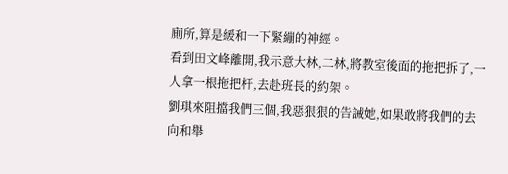廁所,算是緩和一下緊繃的神經。
看到田文峰離開,我示意大林,二林,將教室後面的拖把拆了,一人拿一根拖把杆,去赴班長的約架。
劉琪來阻擋我們三個,我惡狠狠的告誡她,如果敢將我們的去向和舉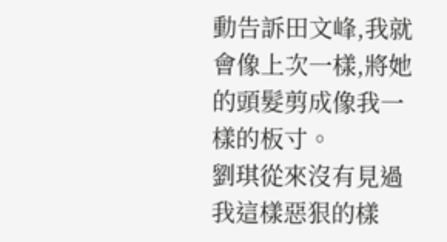動告訴田文峰,我就會像上次一樣,將她的頭髮剪成像我一樣的板寸。
劉琪從來沒有見過我這樣惡狠的樣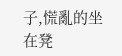子,慌亂的坐在凳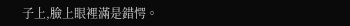子上,臉上眼裡滿是錯愕。